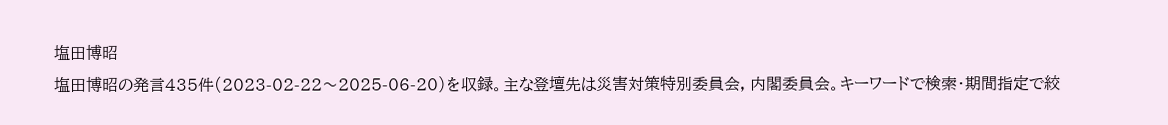塩田博昭
塩田博昭の発言435件(2023-02-22〜2025-06-20)を収録。主な登壇先は災害対策特別委員会, 内閣委員会。キーワードで検索・期間指定で絞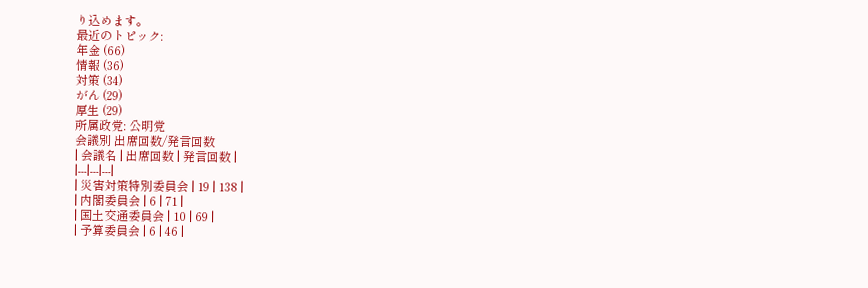り込めます。
最近のトピック:
年金 (66)
情報 (36)
対策 (34)
がん (29)
厚生 (29)
所属政党: 公明党
会議別 出席回数/発言回数
| 会議名 | 出席回数 | 発言回数 |
|---|---|---|
| 災害対策特別委員会 | 19 | 138 |
| 内閣委員会 | 6 | 71 |
| 国土交通委員会 | 10 | 69 |
| 予算委員会 | 6 | 46 |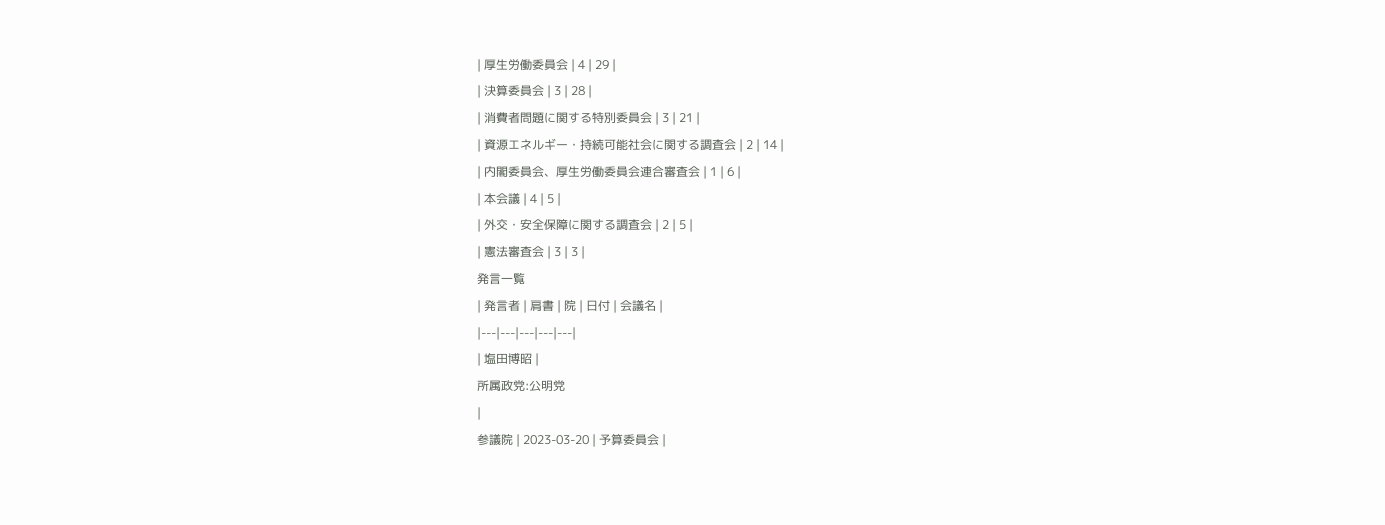| 厚生労働委員会 | 4 | 29 |
| 決算委員会 | 3 | 28 |
| 消費者問題に関する特別委員会 | 3 | 21 |
| 資源エネルギー・持続可能社会に関する調査会 | 2 | 14 |
| 内閣委員会、厚生労働委員会連合審査会 | 1 | 6 |
| 本会議 | 4 | 5 |
| 外交・安全保障に関する調査会 | 2 | 5 |
| 憲法審査会 | 3 | 3 |
発言一覧
| 発言者 | 肩書 | 院 | 日付 | 会議名 |
|---|---|---|---|---|
| 塩田博昭 |
所属政党:公明党
|
参議院 | 2023-03-20 | 予算委員会 |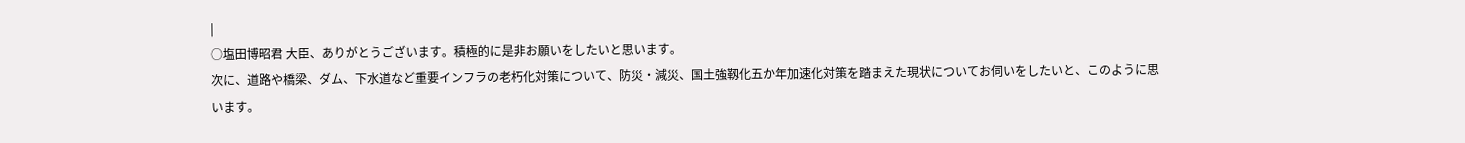|
○塩田博昭君 大臣、ありがとうございます。積極的に是非お願いをしたいと思います。
次に、道路や橋梁、ダム、下水道など重要インフラの老朽化対策について、防災・減災、国土強靱化五か年加速化対策を踏まえた現状についてお伺いをしたいと、このように思います。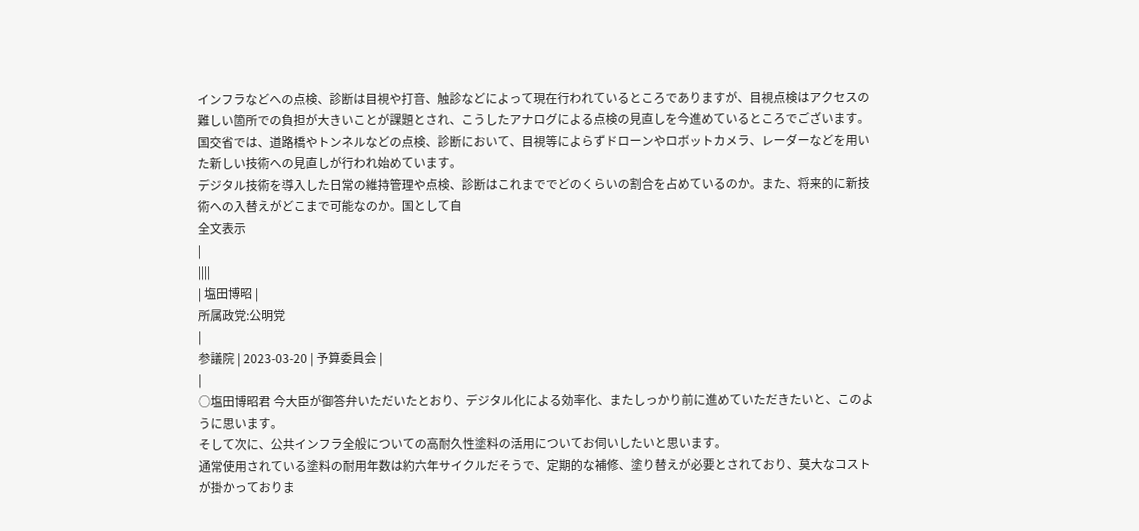インフラなどへの点検、診断は目視や打音、触診などによって現在行われているところでありますが、目視点検はアクセスの難しい箇所での負担が大きいことが課題とされ、こうしたアナログによる点検の見直しを今進めているところでございます。国交省では、道路橋やトンネルなどの点検、診断において、目視等によらずドローンやロボットカメラ、レーダーなどを用いた新しい技術への見直しが行われ始めています。
デジタル技術を導入した日常の維持管理や点検、診断はこれまででどのくらいの割合を占めているのか。また、将来的に新技術への入替えがどこまで可能なのか。国として自
全文表示
|
||||
| 塩田博昭 |
所属政党:公明党
|
参議院 | 2023-03-20 | 予算委員会 |
|
○塩田博昭君 今大臣が御答弁いただいたとおり、デジタル化による効率化、またしっかり前に進めていただきたいと、このように思います。
そして次に、公共インフラ全般についての高耐久性塗料の活用についてお伺いしたいと思います。
通常使用されている塗料の耐用年数は約六年サイクルだそうで、定期的な補修、塗り替えが必要とされており、莫大なコストが掛かっておりま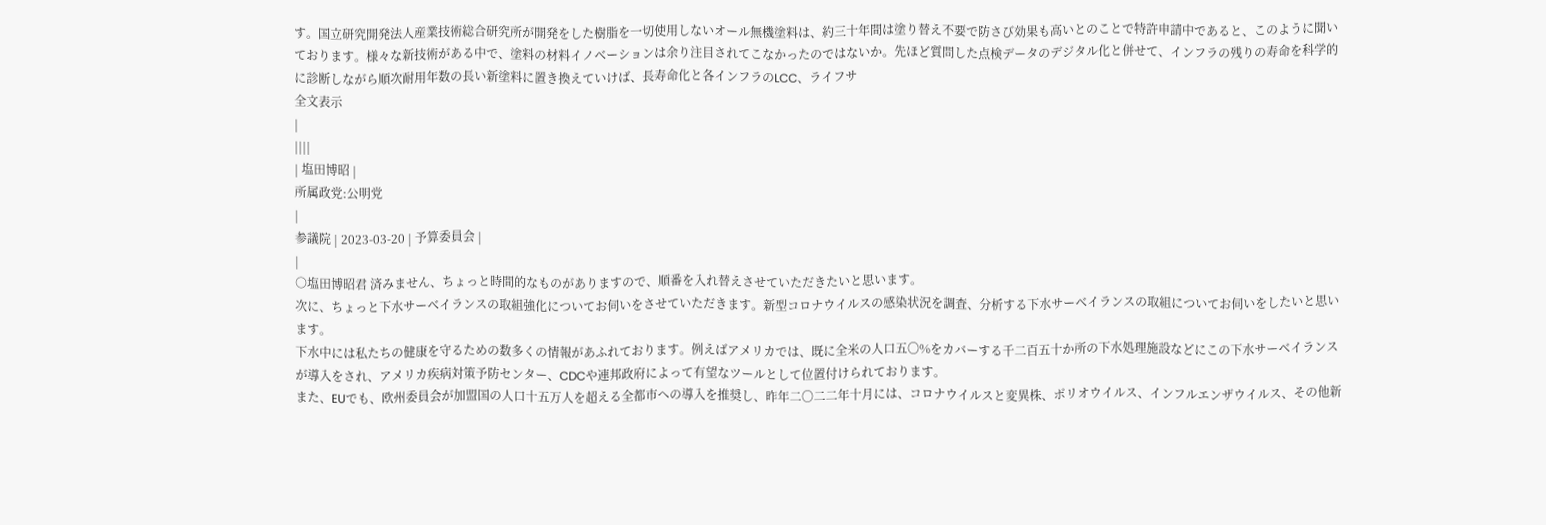す。国立研究開発法人産業技術総合研究所が開発をした樹脂を一切使用しないオール無機塗料は、約三十年間は塗り替え不要で防さび効果も高いとのことで特許申請中であると、このように聞いております。様々な新技術がある中で、塗料の材料イノベーションは余り注目されてこなかったのではないか。先ほど質問した点検データのデジタル化と併せて、インフラの残りの寿命を科学的に診断しながら順次耐用年数の長い新塗料に置き換えていけば、長寿命化と各インフラのLCC、ライフサ
全文表示
|
||||
| 塩田博昭 |
所属政党:公明党
|
参議院 | 2023-03-20 | 予算委員会 |
|
○塩田博昭君 済みません、ちょっと時間的なものがありますので、順番を入れ替えさせていただきたいと思います。
次に、ちょっと下水サーベイランスの取組強化についてお伺いをさせていただきます。新型コロナウイルスの感染状況を調査、分析する下水サーベイランスの取組についてお伺いをしたいと思います。
下水中には私たちの健康を守るための数多くの情報があふれております。例えばアメリカでは、既に全米の人口五〇%をカバーする千二百五十か所の下水処理施設などにこの下水サーベイランスが導入をされ、アメリカ疾病対策予防センター、CDCや連邦政府によって有望なツールとして位置付けられております。
また、EUでも、欧州委員会が加盟国の人口十五万人を超える全都市への導入を推奨し、昨年二〇二二年十月には、コロナウイルスと変異株、ポリオウイルス、インフルエンザウイルス、その他新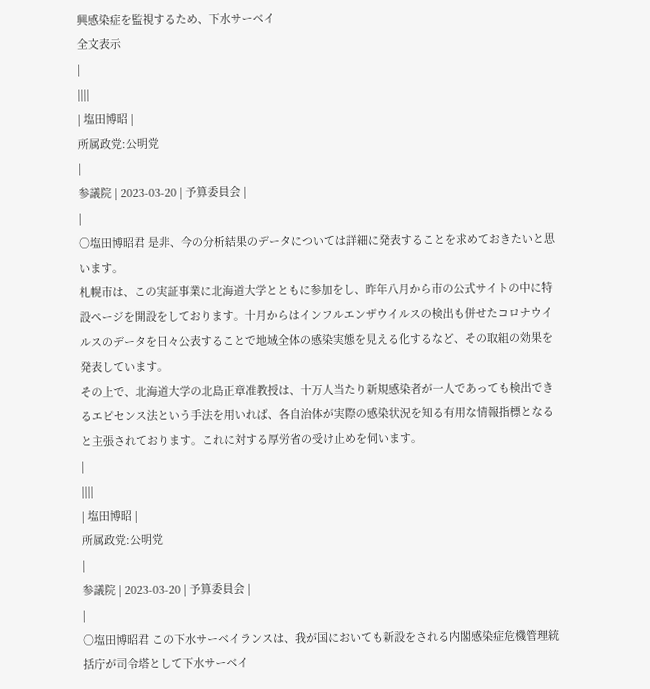興感染症を監視するため、下水サーベイ
全文表示
|
||||
| 塩田博昭 |
所属政党:公明党
|
参議院 | 2023-03-20 | 予算委員会 |
|
○塩田博昭君 是非、今の分析結果のデータについては詳細に発表することを求めておきたいと思います。
札幌市は、この実証事業に北海道大学とともに参加をし、昨年八月から市の公式サイトの中に特設ページを開設をしております。十月からはインフルエンザウイルスの検出も併せたコロナウイルスのデータを日々公表することで地域全体の感染実態を見える化するなど、その取組の効果を発表しています。
その上で、北海道大学の北島正章准教授は、十万人当たり新規感染者が一人であっても検出できるエピセンス法という手法を用いれば、各自治体が実際の感染状況を知る有用な情報指標となると主張されております。これに対する厚労省の受け止めを伺います。
|
||||
| 塩田博昭 |
所属政党:公明党
|
参議院 | 2023-03-20 | 予算委員会 |
|
○塩田博昭君 この下水サーベイランスは、我が国においても新設をされる内閣感染症危機管理統括庁が司令塔として下水サーベイ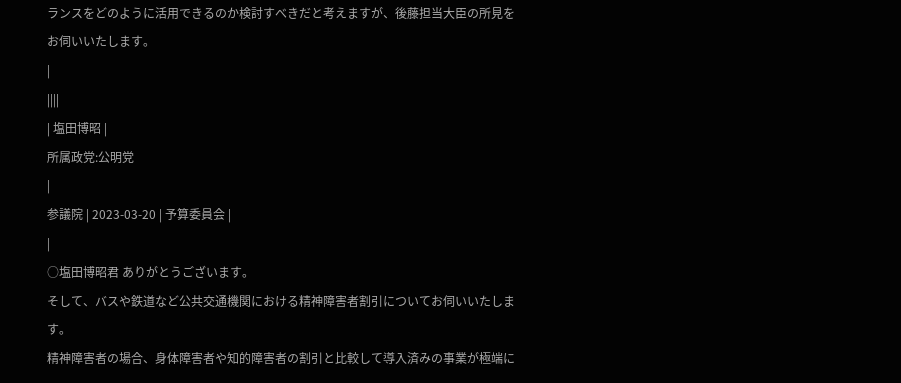ランスをどのように活用できるのか検討すべきだと考えますが、後藤担当大臣の所見をお伺いいたします。
|
||||
| 塩田博昭 |
所属政党:公明党
|
参議院 | 2023-03-20 | 予算委員会 |
|
○塩田博昭君 ありがとうございます。
そして、バスや鉄道など公共交通機関における精神障害者割引についてお伺いいたします。
精神障害者の場合、身体障害者や知的障害者の割引と比較して導入済みの事業が極端に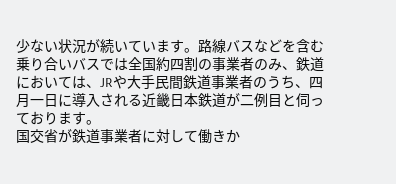少ない状況が続いています。路線バスなどを含む乗り合いバスでは全国約四割の事業者のみ、鉄道においては、JRや大手民間鉄道事業者のうち、四月一日に導入される近畿日本鉄道が二例目と伺っております。
国交省が鉄道事業者に対して働きか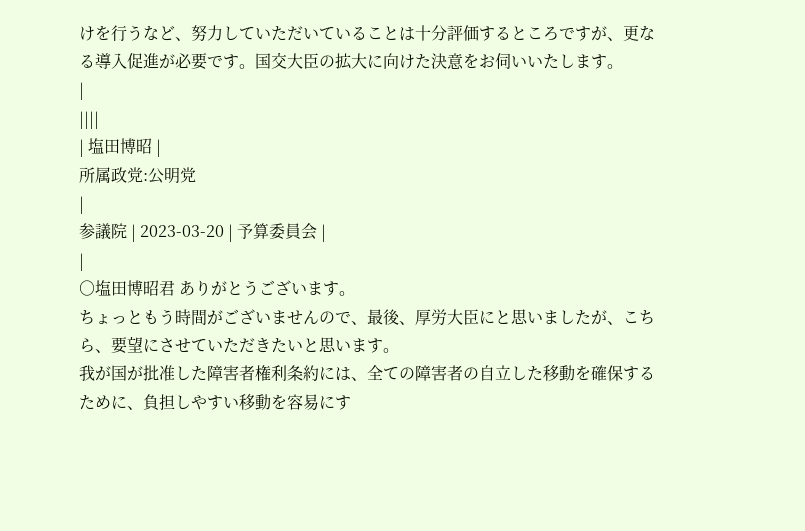けを行うなど、努力していただいていることは十分評価するところですが、更なる導入促進が必要です。国交大臣の拡大に向けた決意をお伺いいたします。
|
||||
| 塩田博昭 |
所属政党:公明党
|
参議院 | 2023-03-20 | 予算委員会 |
|
○塩田博昭君 ありがとうございます。
ちょっともう時間がございませんので、最後、厚労大臣にと思いましたが、こちら、要望にさせていただきたいと思います。
我が国が批准した障害者権利条約には、全ての障害者の自立した移動を確保するために、負担しやすい移動を容易にす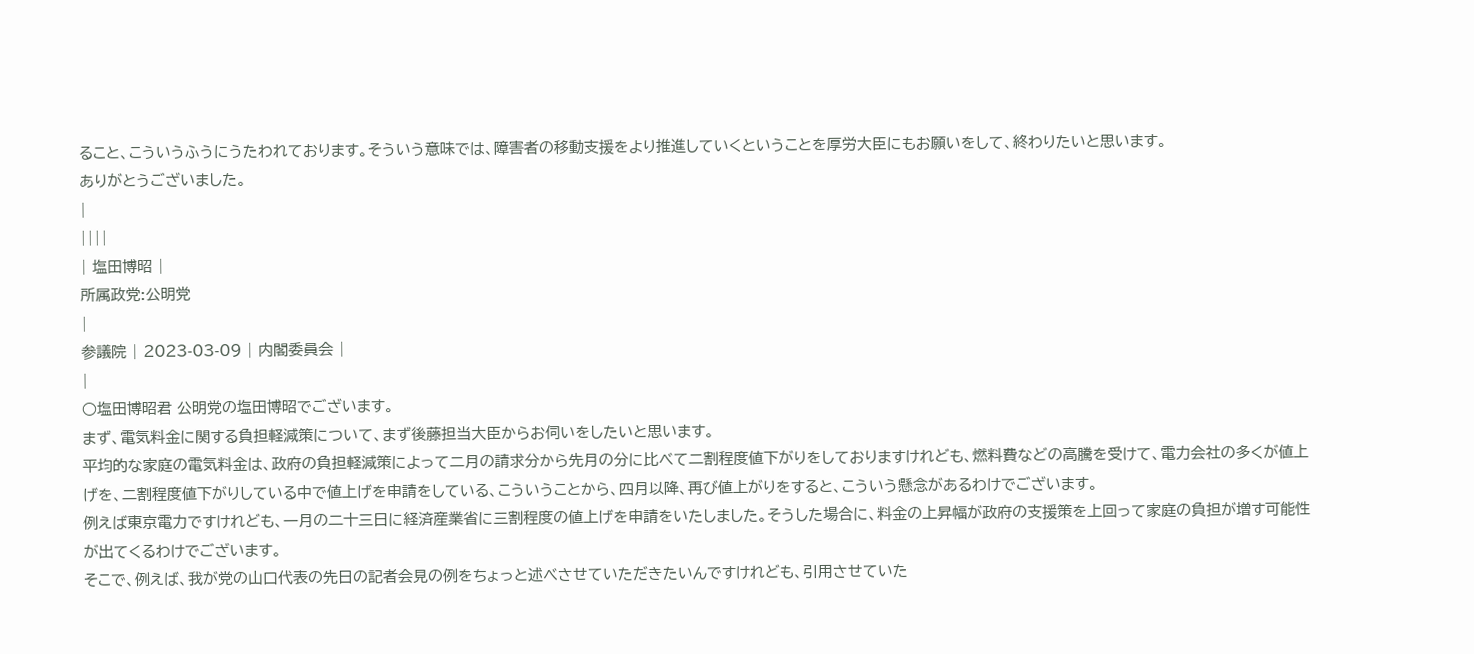ること、こういうふうにうたわれております。そういう意味では、障害者の移動支援をより推進していくということを厚労大臣にもお願いをして、終わりたいと思います。
ありがとうございました。
|
||||
| 塩田博昭 |
所属政党:公明党
|
参議院 | 2023-03-09 | 内閣委員会 |
|
○塩田博昭君 公明党の塩田博昭でございます。
まず、電気料金に関する負担軽減策について、まず後藤担当大臣からお伺いをしたいと思います。
平均的な家庭の電気料金は、政府の負担軽減策によって二月の請求分から先月の分に比べて二割程度値下がりをしておりますけれども、燃料費などの高騰を受けて、電力会社の多くが値上げを、二割程度値下がりしている中で値上げを申請をしている、こういうことから、四月以降、再び値上がりをすると、こういう懸念があるわけでございます。
例えば東京電力ですけれども、一月の二十三日に経済産業省に三割程度の値上げを申請をいたしました。そうした場合に、料金の上昇幅が政府の支援策を上回って家庭の負担が増す可能性が出てくるわけでございます。
そこで、例えば、我が党の山口代表の先日の記者会見の例をちょっと述べさせていただきたいんですけれども、引用させていた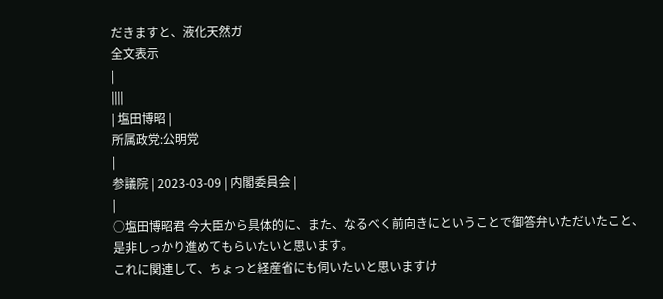だきますと、液化天然ガ
全文表示
|
||||
| 塩田博昭 |
所属政党:公明党
|
参議院 | 2023-03-09 | 内閣委員会 |
|
○塩田博昭君 今大臣から具体的に、また、なるべく前向きにということで御答弁いただいたこと、是非しっかり進めてもらいたいと思います。
これに関連して、ちょっと経産省にも伺いたいと思いますけ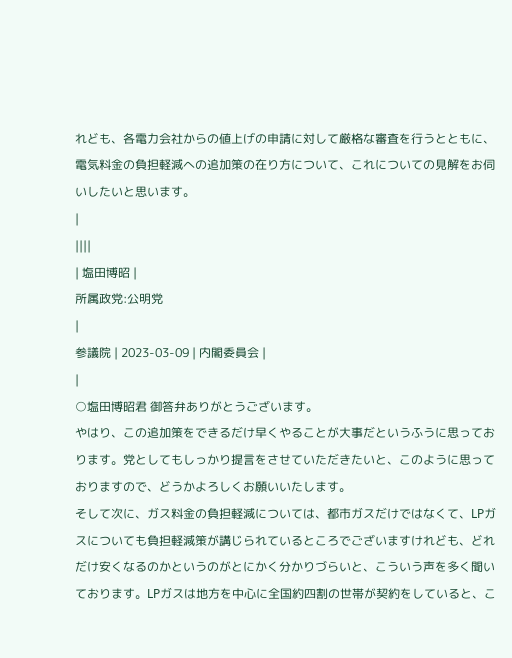れども、各電力会社からの値上げの申請に対して厳格な審査を行うとともに、電気料金の負担軽減への追加策の在り方について、これについての見解をお伺いしたいと思います。
|
||||
| 塩田博昭 |
所属政党:公明党
|
参議院 | 2023-03-09 | 内閣委員会 |
|
○塩田博昭君 御答弁ありがとうございます。
やはり、この追加策をできるだけ早くやることが大事だというふうに思っております。党としてもしっかり提言をさせていただきたいと、このように思っておりますので、どうかよろしくお願いいたします。
そして次に、ガス料金の負担軽減については、都市ガスだけではなくて、LPガスについても負担軽減策が講じられているところでございますけれども、どれだけ安くなるのかというのがとにかく分かりづらいと、こういう声を多く聞いております。LPガスは地方を中心に全国約四割の世帯が契約をしていると、こ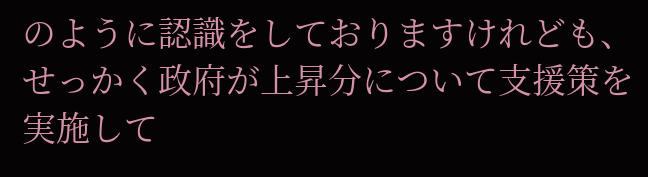のように認識をしておりますけれども、せっかく政府が上昇分について支援策を実施して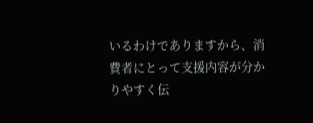いるわけでありますから、消費者にとって支援内容が分かりやすく伝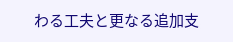わる工夫と更なる追加支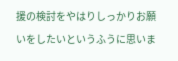援の検討をやはりしっかりお願いをしたいというふうに思いま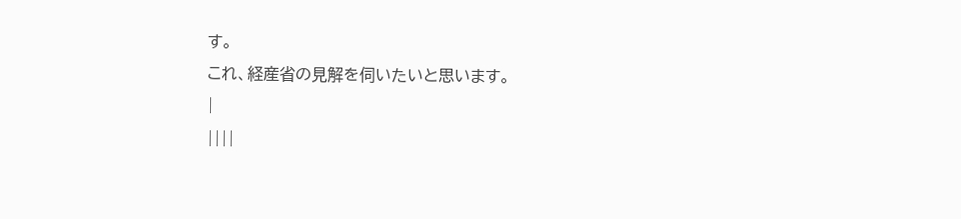す。
これ、経産省の見解を伺いたいと思います。
|
||||